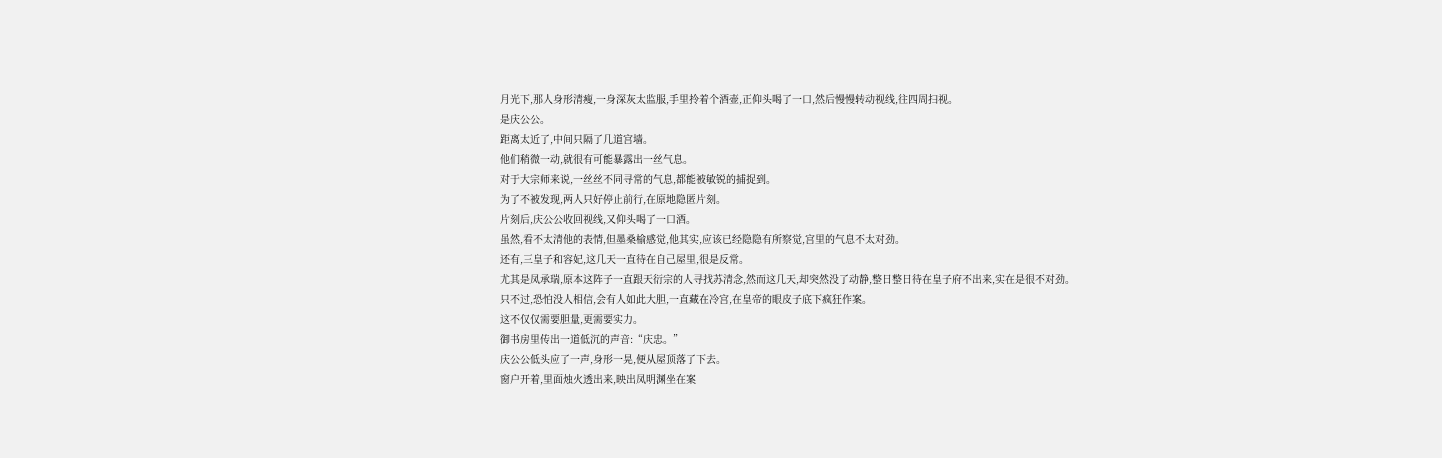月光下,那人身形清瘦,一身深灰太监服,手里拎着个酒壶,正仰头喝了一口,然后慢慢转动视线,往四周扫视。
是庆公公。
距离太近了,中间只隔了几道宫墙。
他们稍微一动,就很有可能暴露出一丝气息。
对于大宗师来说,一丝丝不同寻常的气息,都能被敏锐的捕捉到。
为了不被发现,两人只好停止前行,在原地隐匿片刻。
片刻后,庆公公收回视线,又仰头喝了一口酒。
虽然,看不太清他的表情,但墨桑榆感觉,他其实,应该已经隐隐有所察觉,宫里的气息不太对劲。
还有,三皇子和容妃,这几天一直待在自己屋里,很是反常。
尤其是凤承瑞,原本这阵子一直跟天衍宗的人寻找苏清念,然而这几天,却突然没了动静,整日整日待在皇子府不出来,实在是很不对劲。
只不过,恐怕没人相信,会有人如此大胆,一直藏在冷宫,在皇帝的眼皮子底下疯狂作案。
这不仅仅需要胆量,更需要实力。
御书房里传出一道低沉的声音:“庆忠。”
庆公公低头应了一声,身形一晃,便从屋顶落了下去。
窗户开着,里面烛火透出来,映出凤明渊坐在案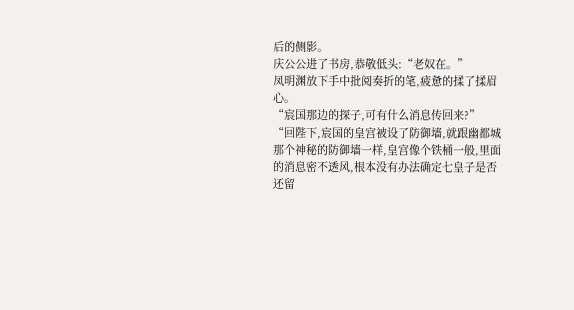后的侧影。
庆公公进了书房,恭敬低头:“老奴在。”
凤明渊放下手中批阅奏折的笔,疲惫的揉了揉眉心。
“宸国那边的探子,可有什么消息传回来?”
“回陛下,宸国的皇宫被设了防御墙,就跟幽都城那个神秘的防御墙一样,皇宫像个铁桶一般,里面的消息密不透风,根本没有办法确定七皇子是否还留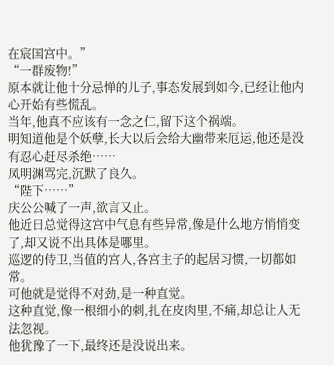在宸国宫中。”
“一群废物!”
原本就让他十分忌惮的儿子,事态发展到如今,已经让他内心开始有些慌乱。
当年,他真不应该有一念之仁,留下这个祸端。
明知道他是个妖孽,长大以后会给大幽带来厄运,他还是没有忍心赶尽杀绝……
凤明渊骂完,沉默了良久。
“陛下……”
庆公公喊了一声,欲言又止。
他近日总觉得这宫中气息有些异常,像是什么地方悄悄变了,却又说不出具体是哪里。
巡逻的侍卫,当值的宫人,各宫主子的起居习惯,一切都如常。
可他就是觉得不对劲,是一种直觉。
这种直觉,像一根细小的刺,扎在皮肉里,不痛,却总让人无法忽视。
他犹豫了一下,最终还是没说出来。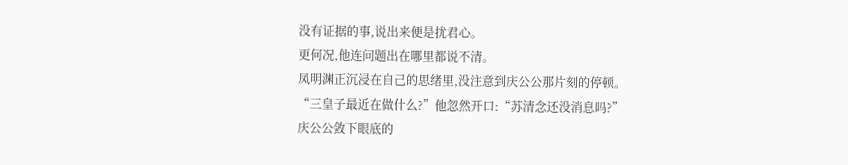没有证据的事,说出来便是扰君心。
更何况,他连问题出在哪里都说不清。
凤明渊正沉浸在自己的思绪里,没注意到庆公公那片刻的停顿。
“三皇子最近在做什么?”他忽然开口:“苏清念还没消息吗?”
庆公公敛下眼底的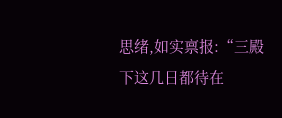思绪,如实禀报:“三殿下这几日都待在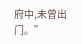府中,未曾出门。”